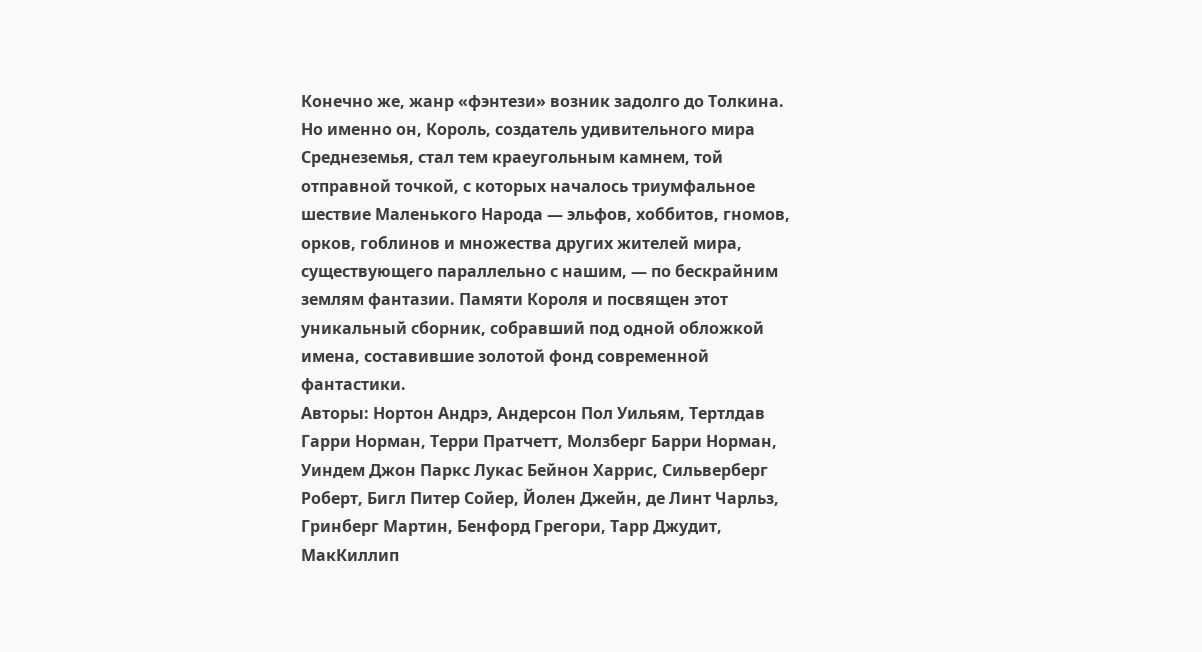Конечно же, жанр «фэнтези» возник задолго до Толкина. Но именно он, Король, создатель удивительного мира Среднеземья, стал тем краеугольным камнем, той отправной точкой, с которых началось триумфальное шествие Маленького Народа — эльфов, хоббитов, гномов, орков, гоблинов и множества других жителей мира, существующего параллельно с нашим, — по бескрайним землям фантазии. Памяти Короля и посвящен этот уникальный сборник, собравший под одной обложкой имена, составившие золотой фонд современной фантастики.
Авторы: Нортон Андрэ, Андерсон Пол Уильям, Тертлдав Гарри Норман, Терри Пратчетт, Молзберг Барри Норман, Уиндем Джон Паркс Лукас Бейнон Харрис, Сильверберг Роберт, Бигл Питер Сойер, Йолен Джейн, де Линт Чарльз, Гринберг Мартин, Бенфорд Грегори, Тарр Джудит, МакКиллип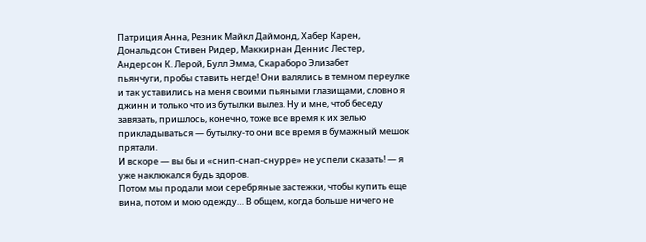Патриция Анна, Резник Майкл Даймонд, Хабер Карен, Дональдсон Стивен Ридер, Маккирнан Деннис Лестер, Андерсон К. Лерой, Булл Эмма, Скараборо Элизабет
пьянчуги, пробы ставить негде! Они валялись в темном переулке и так уставились на меня своими пьяными глазищами, словно я джинн и только что из бутылки вылез. Ну и мне, чтоб беседу завязать, пришлось, конечно, тоже все время к их зелью прикладываться — бутылку-то они все время в бумажный мешок прятали.
И вскоре — вы бы и «снип-снап-снурре» не успели сказать! — я уже наклюкался будь здоров.
Потом мы продали мои серебряные застежки, чтобы купить еще вина, потом и мою одежду… В общем, когда больше ничего не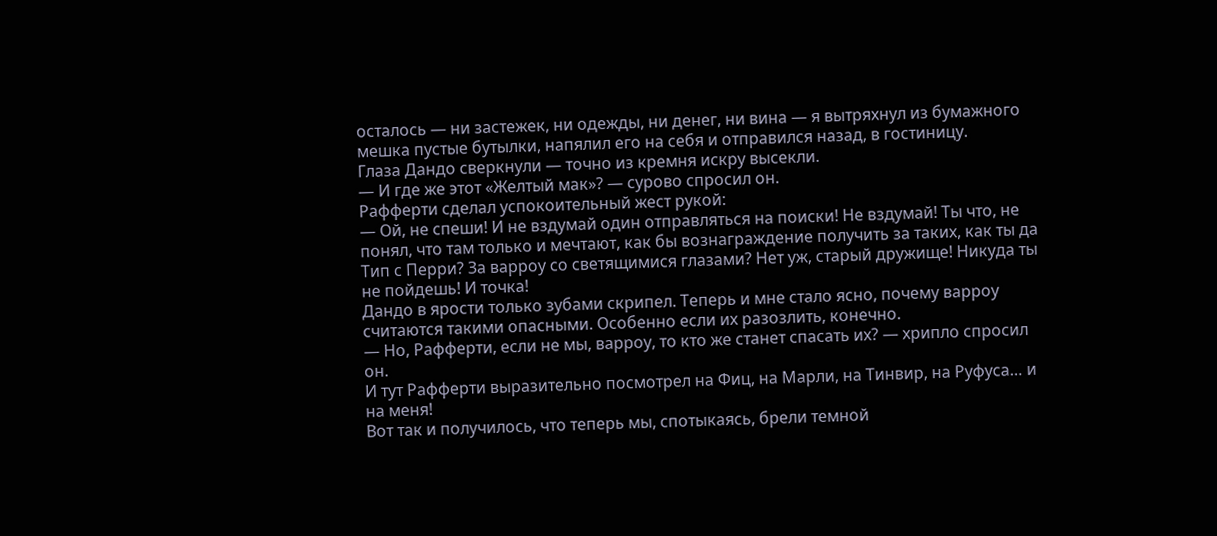осталось — ни застежек, ни одежды, ни денег, ни вина — я вытряхнул из бумажного мешка пустые бутылки, напялил его на себя и отправился назад, в гостиницу.
Глаза Дандо сверкнули — точно из кремня искру высекли.
— И где же этот «Желтый мак»? — сурово спросил он.
Рафферти сделал успокоительный жест рукой:
— Ой, не спеши! И не вздумай один отправляться на поиски! Не вздумай! Ты что, не понял, что там только и мечтают, как бы вознаграждение получить за таких, как ты да Тип с Перри? За варроу со светящимися глазами? Нет уж, старый дружище! Никуда ты не пойдешь! И точка!
Дандо в ярости только зубами скрипел. Теперь и мне стало ясно, почему варроу считаются такими опасными. Особенно если их разозлить, конечно.
— Но, Рафферти, если не мы, варроу, то кто же станет спасать их? — хрипло спросил он.
И тут Рафферти выразительно посмотрел на Фиц, на Марли, на Тинвир, на Руфуса… и на меня!
Вот так и получилось, что теперь мы, спотыкаясь, брели темной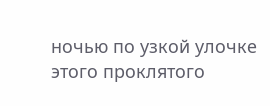ночью по узкой улочке этого проклятого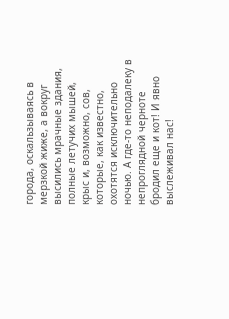города, оскальзываясь в мерзкой жиже, а вокруг высились мрачные здания, полные летучих мышей, крыс и, возможно, сов, которые, как известно, охотятся исключительно ночью. А где-то неподалеку в непроглядной черноте бродил еще и кот! И явно выслеживал нас!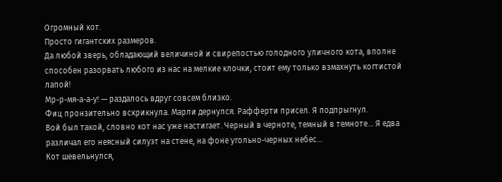Огромный кот.
Просто гигантских размеров.
Да любой зверь, обладающий величиной и свирепостью голодного уличного кота, вполне способен разорвать любого из нас на мелкие клочки, стоит ему только взмахнуть когтистой лапой!
Мр-р-мя-а-а-у! — раздалось вдруг совсем близко.
Фиц пронзительно вскрикнула. Марли дернулся. Рафферти присел. Я подпрыгнул.
Вой был такой, словно кот нас уже настигает. Черный в черноте, темный в темноте… Я едва различал его неясный силуэт на стене, на фоне угольно-черных небес…
Кот шевельнулся,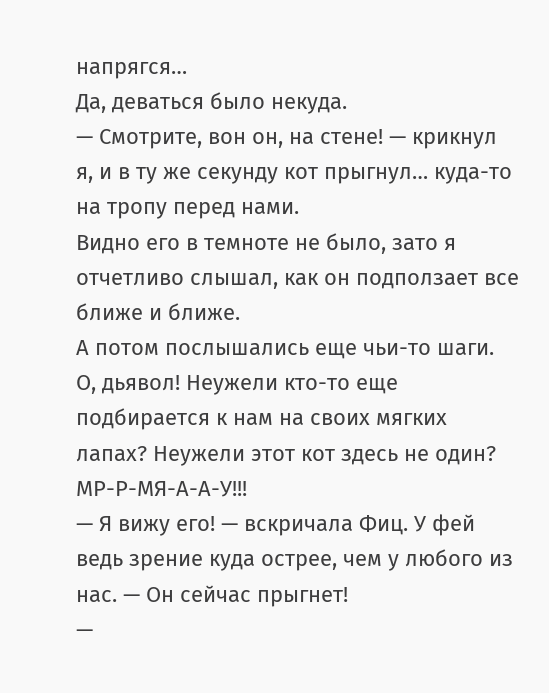напрягся…
Да, деваться было некуда.
— Смотрите, вон он, на стене! — крикнул я, и в ту же секунду кот прыгнул… куда-то на тропу перед нами.
Видно его в темноте не было, зато я отчетливо слышал, как он подползает все ближе и ближе.
А потом послышались еще чьи-то шаги. О, дьявол! Неужели кто-то еще подбирается к нам на своих мягких лапах? Неужели этот кот здесь не один?
МР-Р-МЯ-А-А-У!!!
— Я вижу его! — вскричала Фиц. У фей ведь зрение куда острее, чем у любого из нас. — Он сейчас прыгнет!
—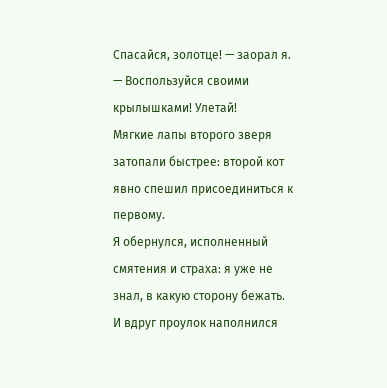Спасайся, золотце! — заорал я. — Воспользуйся своими крылышками! Улетай!
Мягкие лапы второго зверя затопали быстрее: второй кот явно спешил присоединиться к первому.
Я обернулся, исполненный смятения и страха: я уже не знал, в какую сторону бежать.
И вдруг проулок наполнился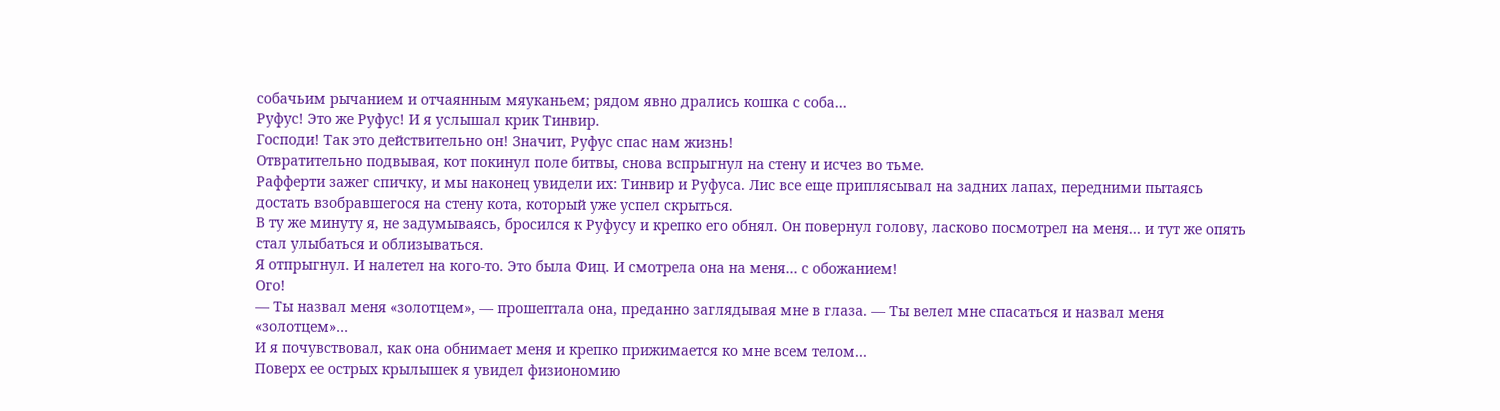собачьим рычанием и отчаянным мяуканьем; рядом явно дрались кошка с соба…
Руфус! Это же Руфус! И я услышал крик Тинвир.
Господи! Так это действительно он! Значит, Руфус спас нам жизнь!
Отвратительно подвывая, кот покинул поле битвы, снова вспрыгнул на стену и исчез во тьме.
Рафферти зажег спичку, и мы наконец увидели их: Тинвир и Руфуса. Лис все еще приплясывал на задних лапах, передними пытаясь достать взобравшегося на стену кота, который уже успел скрыться.
В ту же минуту я, не задумываясь, бросился к Руфусу и крепко его обнял. Он повернул голову, ласково посмотрел на меня… и тут же опять стал улыбаться и облизываться.
Я отпрыгнул. И налетел на кого-то. Это была Фиц. И смотрела она на меня… с обожанием!
Ого!
— Ты назвал меня «золотцем», — прошептала она, преданно заглядывая мне в глаза. — Ты велел мне спасаться и назвал меня «золотцем»…
И я почувствовал, как она обнимает меня и крепко прижимается ко мне всем телом…
Поверх ее острых крылышек я увидел физиономию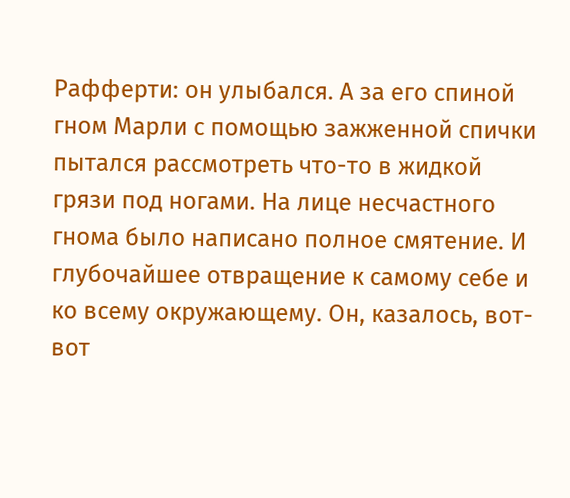Рафферти: он улыбался. А за его спиной гном Марли с помощью зажженной спички пытался рассмотреть что-то в жидкой грязи под ногами. На лице несчастного гнома было написано полное смятение. И глубочайшее отвращение к самому себе и ко всему окружающему. Он, казалось, вот-вот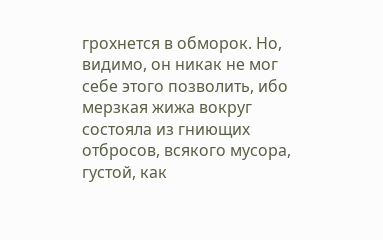грохнется в обморок. Но, видимо, он никак не мог себе этого позволить, ибо мерзкая жижа вокруг состояла из гниющих отбросов, всякого мусора, густой, как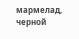мармелад, черной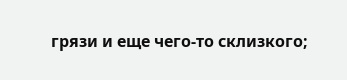грязи и еще чего-то склизкого;